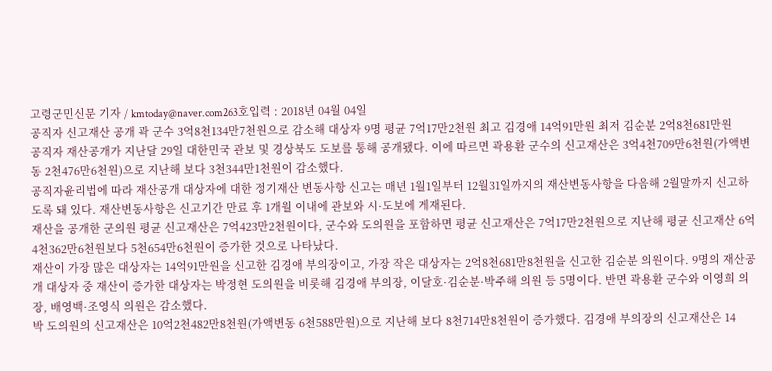고령군민신문 기자 / kmtoday@naver.com263호입력 : 2018년 04월 04일
공직자 신고재산 공개 곽 군수 3억8천134만7천원으로 감소해 대상자 9명 평균 7억17만2천원 최고 김경애 14억91만원 최저 김순분 2억8천681만원
공직자 재산공개가 지난달 29일 대한민국 관보 및 경상북도 도보를 통해 공개됐다. 이에 따르면 곽용환 군수의 신고재산은 3억4천709만6천원(가액변동 2천476만6천원)으로 지난해 보다 3천344만1천원이 감소했다.
공직자윤리법에 따라 재산공개 대상자에 대한 정기재산 변동사항 신고는 매년 1월1일부터 12월31일까지의 재산변동사항을 다음해 2월말까지 신고하도록 돼 있다. 재산변동사항은 신고기간 만료 후 1개월 이내에 관보와 시·도보에 게재된다.
재산을 공개한 군의원 평균 신고재산은 7억423만2천원이다, 군수와 도의원을 포함하면 평균 신고재산은 7억17만2천원으로 지난해 평균 신고재산 6억4천362만6천원보다 5천654만6천원이 증가한 것으로 나타났다.
재산이 가장 많은 대상자는 14억91만원을 신고한 김경애 부의장이고, 가장 작은 대상자는 2억8천681만8천원을 신고한 김순분 의원이다. 9명의 재산공개 대상자 중 재산이 증가한 대상자는 박정현 도의원을 비롯해 김경애 부의장, 이달호·김순분·박주해 의원 등 5명이다. 반면 곽용환 군수와 이영희 의장, 배영백·조영식 의원은 감소했다.
박 도의원의 신고재산은 10억2천482만8천원(가액변동 6천588만원)으로 지난해 보다 8천714만8천원이 증가했다. 김경애 부의장의 신고재산은 14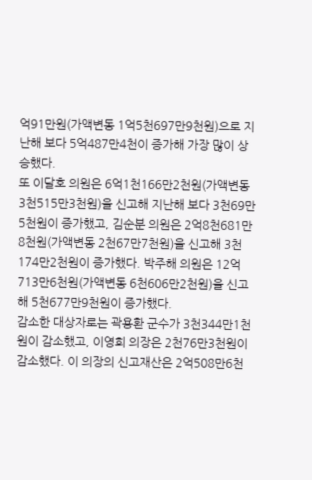억91만원(가액변동 1억5천697만9천원)으로 지난해 보다 5억487만4천이 증가해 가장 많이 상승했다.
또 이달호 의원은 6억1천166만2천원(가액변동 3천515만3천원)을 신고해 지난해 보다 3천69만5천원이 증가했고, 김순분 의원은 2억8천681만8천원(가액변동 2천67만7천원)을 신고해 3천174만2천원이 증가했다. 박주해 의원은 12억713만6천원(가액변동 6천606만2천원)을 신고해 5천677만9천원이 증가했다.
감소한 대상자로는 곽용환 군수가 3천344만1천원이 감소했고, 이영희 의장은 2천76만3천원이 감소했다. 이 의장의 신고재산은 2억508만6천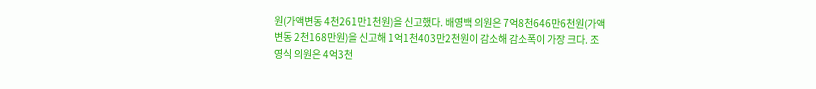원(가액변동 4천261만1천원)을 신고했다. 배영백 의원은 7억8천646만6천원(가액변동 2천168만원)을 신고해 1억1천403만2천원이 감소해 감소폭이 가장 크다. 조영식 의원은 4억3천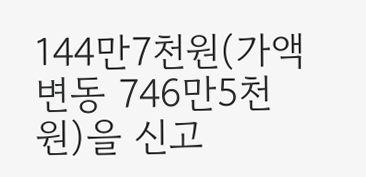144만7천원(가액변동 746만5천원)을 신고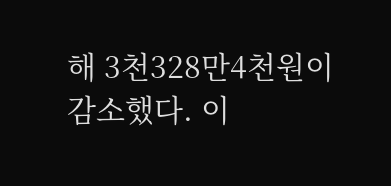해 3천328만4천원이 감소했다. 이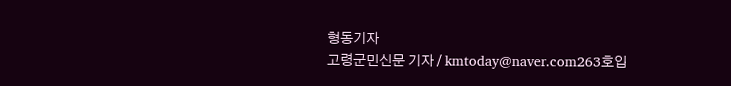형동기자
고령군민신문 기자 / kmtoday@naver.com263호입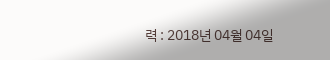력 : 2018년 04월 04일